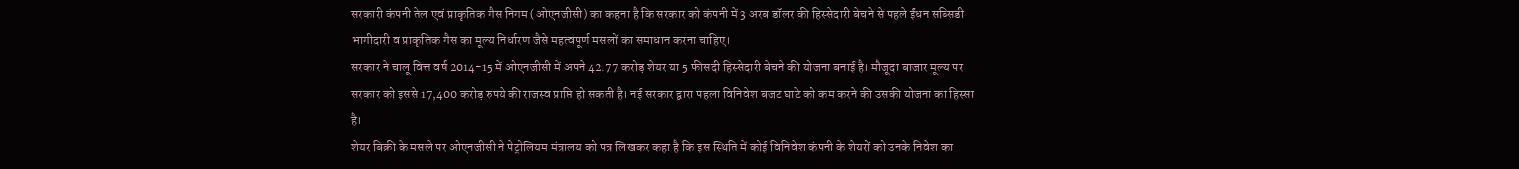सरकारी कंपनी तेल एवं प्राकृतिक गैस निगम (ओएनजीसी) का कहना है कि सरकार को कंपनी में 3 अरब डॉलर की हिस्सेदारी बेचने से पहले ईंधन सब्सिडी भागीदारी व प्राकृतिक गैस का मूल्य निर्धारण जैसे महत्वपूर्ण मसलों का समाधान करना चाहिए।
सरकार ने चालू वित्त वर्ष 2014-15 में ओएनजीसी में अपने 42.77 करोड़ शेयर या 5 फीसदी हिस्सेदारी बेचने की योजना बनाई है। मौजूदा बाजार मूल्य पर सरकार को इससे 17,400 करोड़ रुपये की राजस्व प्राप्ति हो सकती है। नई सरकार द्वारा पहला विनिवेश बजट घाटे को कम करने की उसकी योजना का हिस्सा है।
शेयर बिक्री के मसले पर ओएनजीसी ने पेट्रोलियम मंत्रालय को पत्र लिखकर कहा है कि इस स्थिति में कोई विनिवेश कंपनी के शेयरों को उनके निवेश का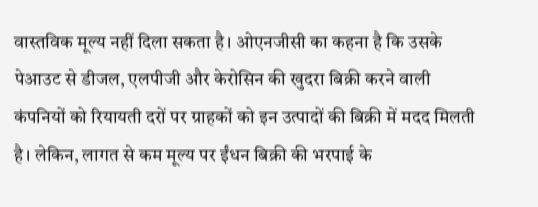वास्तविक मूल्य नहीं दिला सकता है। ओएनजीसी का कहना है कि उसके पेआउट से डीजल, एलपीजी और केरोसिन की खुदरा बिक्री करने वाली कंपनियों को रियायती दरों पर ग्राहकों को इन उत्पादों की बिक्री में मदद मिलती है। लेकिन, लागत से कम मूल्य पर ईंधन बिक्री की भरपाई के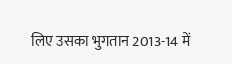लिए उसका भुगतान 2013-14 में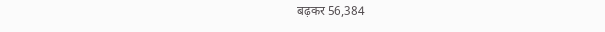बढ़कर 56,384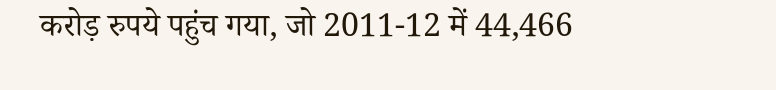करोड़ रुपये पहुंच गया, जो 2011-12 में 44,466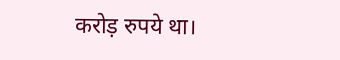करोड़ रुपये था।